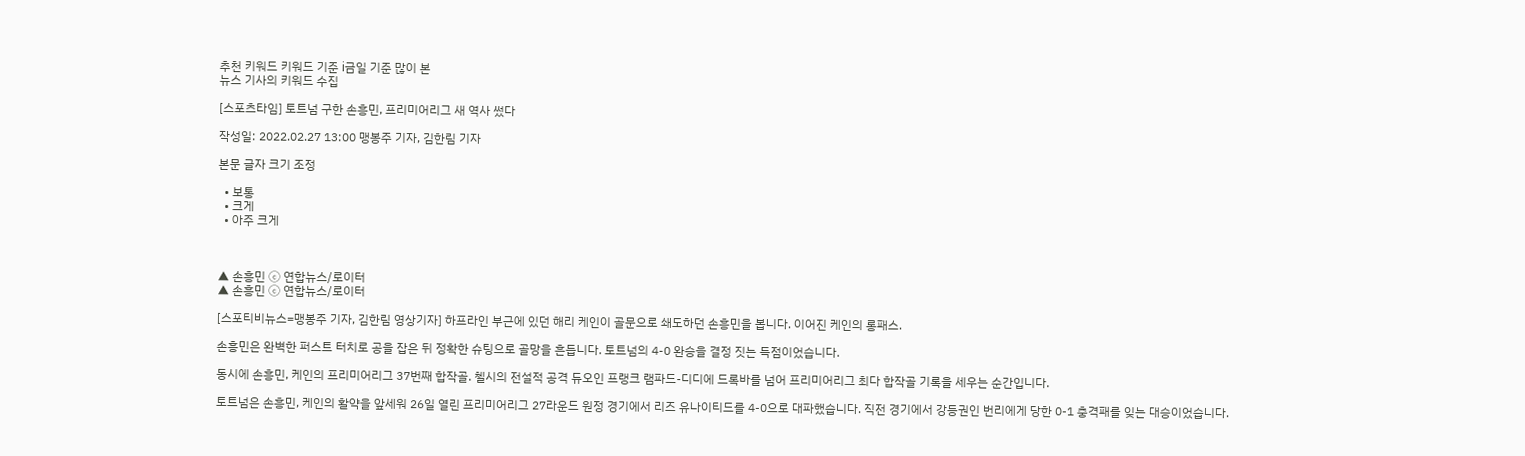추천 키워드 키워드 기준 i금일 기준 많이 본
뉴스 기사의 키워드 수집

[스포츠타임] 토트넘 구한 손흥민, 프리미어리그 새 역사 썼다

작성일: 2022.02.27 13:00 맹봉주 기자, 김한림 기자

본문 글자 크기 조정

  • 보통
  • 크게
  • 아주 크게



▲ 손흥민 ⓒ 연합뉴스/로이터
▲ 손흥민 ⓒ 연합뉴스/로이터

[스포티비뉴스=맹봉주 기자, 김한림 영상기자] 하프라인 부근에 있던 해리 케인이 골문으로 쇄도하던 손흥민을 봅니다. 이어진 케인의 롱패스.

손흥민은 완벽한 퍼스트 터치로 공을 잡은 뒤 정확한 슈팅으로 골망을 흔듭니다. 토트넘의 4-0 완승을 결정 짓는 득점이었습니다.

동시에 손흥민, 케인의 프리미어리그 37번째 합작골. 첼시의 전설적 공격 듀오인 프랭크 램파드-디디에 드록바를 넘어 프리미어리그 최다 합작골 기록을 세우는 순간입니다.

토트넘은 손흥민, 케인의 활약을 앞세워 26일 열린 프리미어리그 27라운드 원정 경기에서 리즈 유나이티드를 4-0으로 대파했습니다. 직전 경기에서 강등권인 번리에게 당한 0-1 충격패를 잊는 대승이었습니다.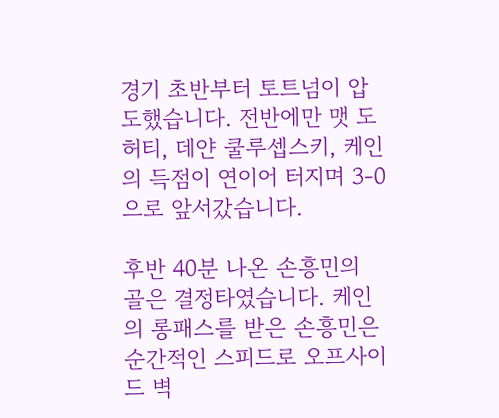경기 초반부터 토트넘이 압도했습니다. 전반에만 맷 도허티, 데얀 쿨루셉스키, 케인의 득점이 연이어 터지며 3-0으로 앞서갔습니다.

후반 40분 나온 손흥민의 골은 결정타였습니다. 케인의 롱패스를 받은 손흥민은 순간적인 스피드로 오프사이드 벽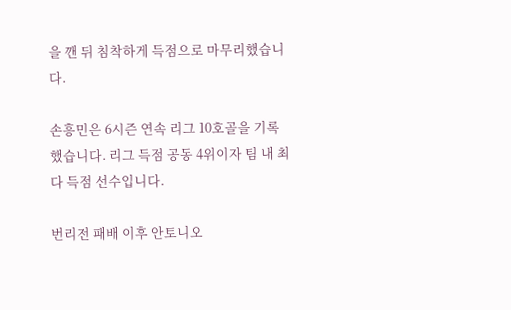을 깬 뒤 침착하게 득점으로 마무리했습니다.

손흥민은 6시즌 연속 리그 10호골을 기록했습니다. 리그 득점 공동 4위이자 팀 내 최다 득점 선수입니다.

번리전 패배 이후 안토니오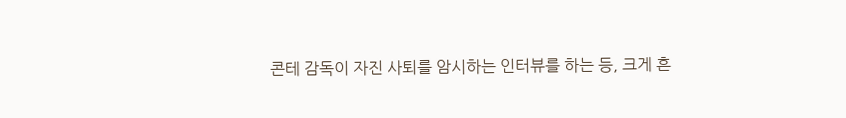콘테 감독이 자진 사퇴를 암시하는 인터뷰를 하는 등, 크게 흔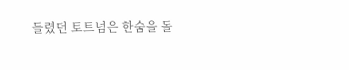들렸던 토트넘은 한숨을 돌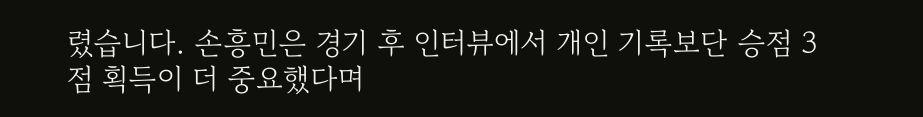렸습니다. 손흥민은 경기 후 인터뷰에서 개인 기록보단 승점 3점 획득이 더 중요했다며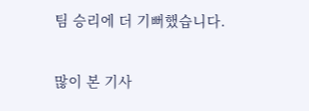팀 승리에 더 기뻐했습니다.

많이 본 기사